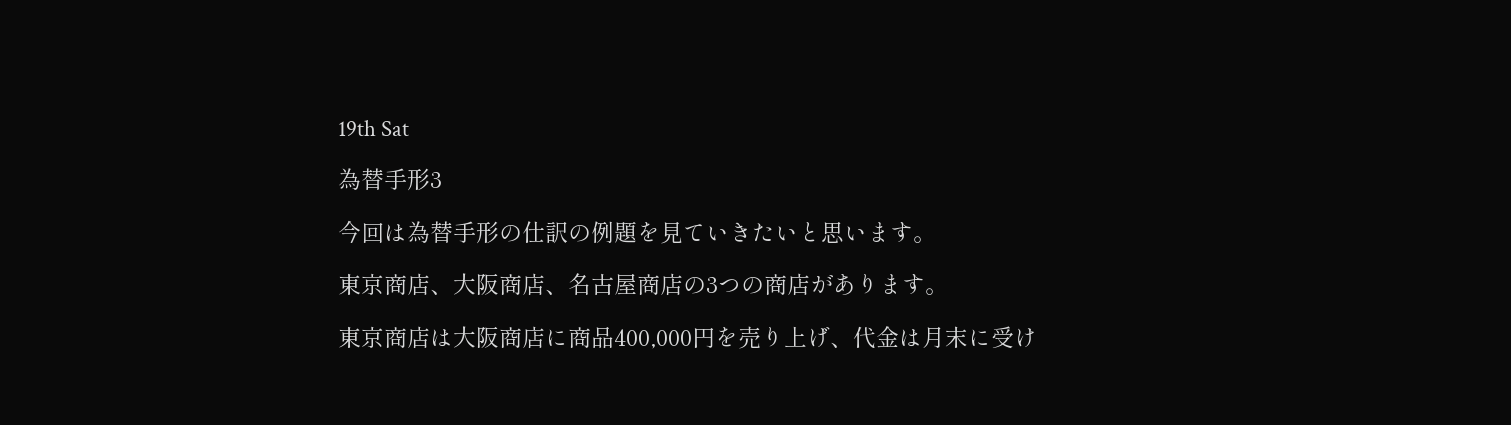19th Sat

為替手形3

今回は為替手形の仕訳の例題を見ていきたいと思います。

東京商店、大阪商店、名古屋商店の3つの商店があります。

東京商店は大阪商店に商品400,000円を売り上げ、代金は月末に受け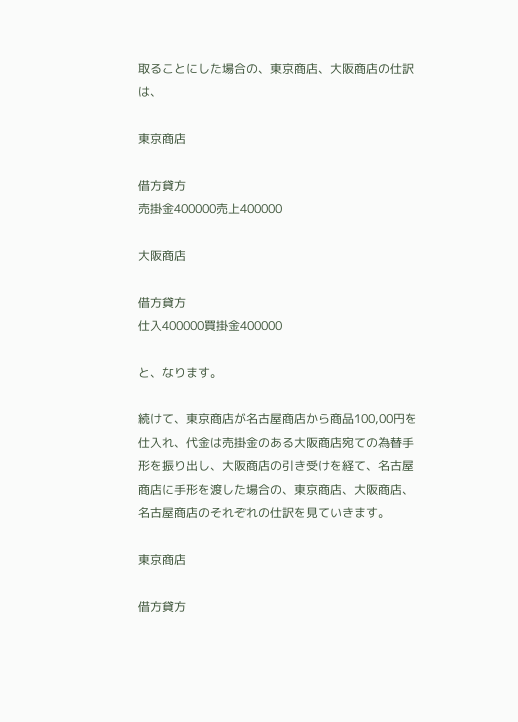取ることにした場合の、東京商店、大阪商店の仕訳は、

東京商店

借方貸方
売掛金400000売上400000

大阪商店

借方貸方
仕入400000買掛金400000

と、なります。

続けて、東京商店が名古屋商店から商品100,00円を仕入れ、代金は売掛金のある大阪商店宛ての為替手形を振り出し、大阪商店の引き受けを経て、名古屋商店に手形を渡した場合の、東京商店、大阪商店、名古屋商店のそれぞれの仕訳を見ていきます。

東京商店

借方貸方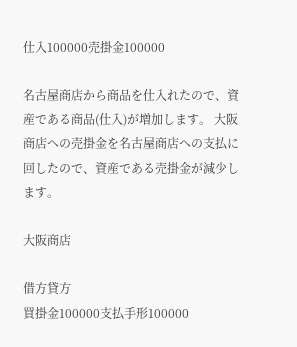仕入100000売掛金100000

名古屋商店から商品を仕入れたので、資産である商品(仕入)が増加します。 大阪商店への売掛金を名古屋商店への支払に回したので、資産である売掛金が減少します。

大阪商店

借方貸方
買掛金100000支払手形100000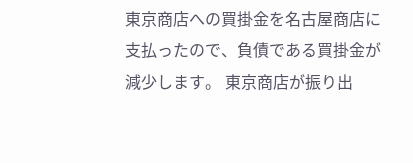東京商店への買掛金を名古屋商店に支払ったので、負債である買掛金が減少します。 東京商店が振り出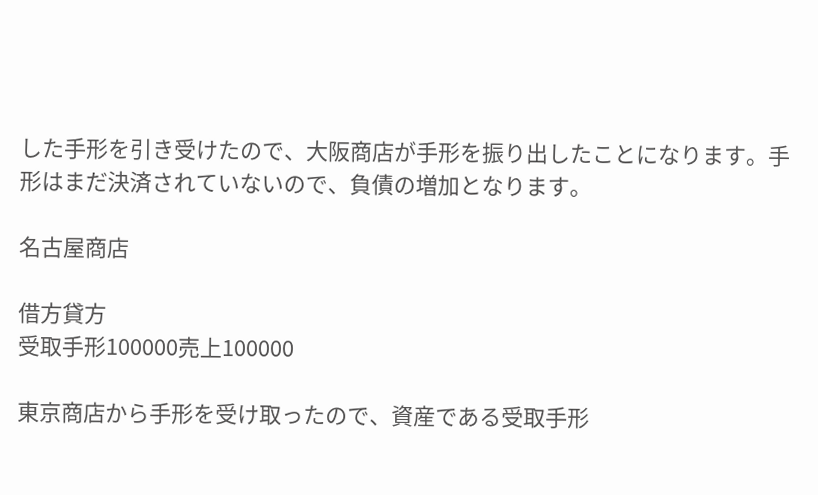した手形を引き受けたので、大阪商店が手形を振り出したことになります。手形はまだ決済されていないので、負債の増加となります。

名古屋商店

借方貸方
受取手形100000売上100000

東京商店から手形を受け取ったので、資産である受取手形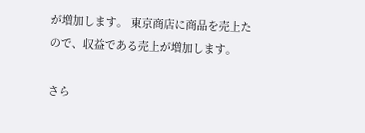が増加します。 東京商店に商品を売上たので、収益である売上が増加します。

さら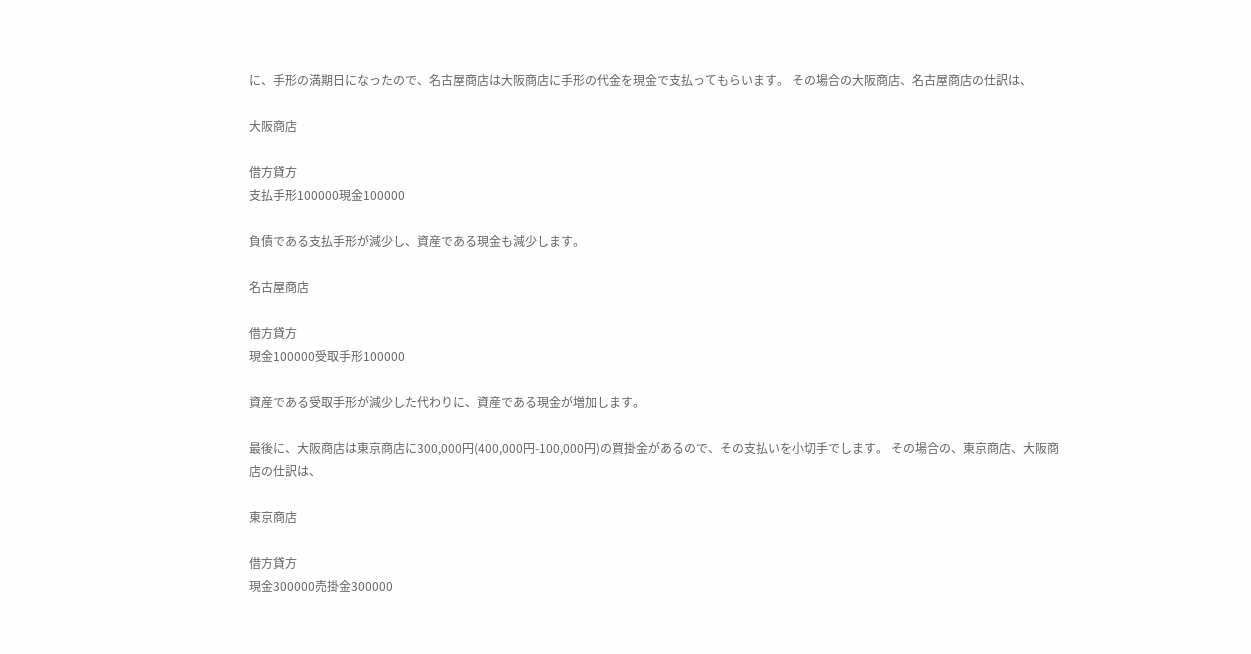に、手形の満期日になったので、名古屋商店は大阪商店に手形の代金を現金で支払ってもらいます。 その場合の大阪商店、名古屋商店の仕訳は、

大阪商店

借方貸方
支払手形100000現金100000

負債である支払手形が減少し、資産である現金も減少します。

名古屋商店

借方貸方
現金100000受取手形100000

資産である受取手形が減少した代わりに、資産である現金が増加します。

最後に、大阪商店は東京商店に300,000円(400,000円-100,000円)の買掛金があるので、その支払いを小切手でします。 その場合の、東京商店、大阪商店の仕訳は、

東京商店

借方貸方
現金300000売掛金300000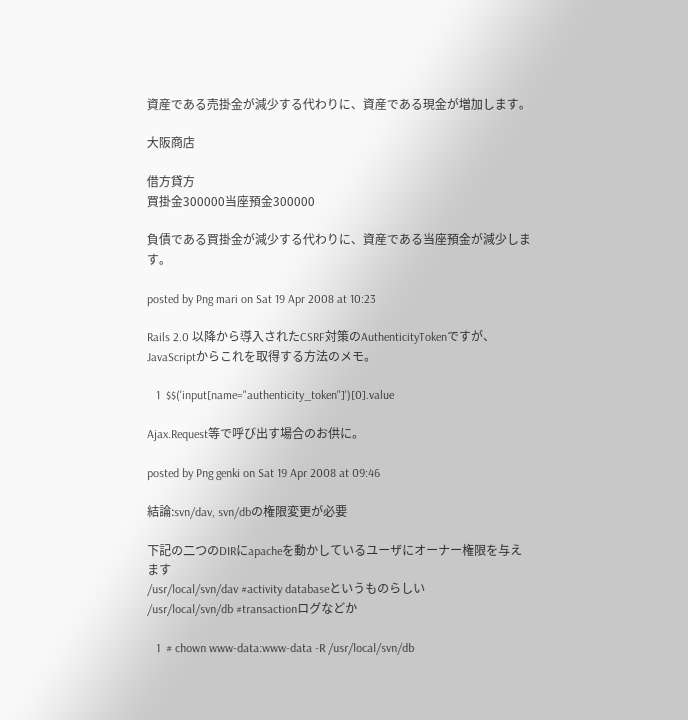資産である売掛金が減少する代わりに、資産である現金が増加します。

大阪商店

借方貸方
買掛金300000当座預金300000

負債である買掛金が減少する代わりに、資産である当座預金が減少します。

posted by Png mari on Sat 19 Apr 2008 at 10:23

Rails 2.0 以降から導入されたCSRF対策のAuthenticityTokenですが、 JavaScriptからこれを取得する方法のメモ。

   1  $$('input[name="authenticity_token"]')[0].value

Ajax.Request等で呼び出す場合のお供に。

posted by Png genki on Sat 19 Apr 2008 at 09:46

結論:svn/dav, svn/dbの権限変更が必要

下記の二つのDIRにapacheを動かしているユーザにオーナー権限を与えます
/usr/local/svn/dav #activity databaseというものらしい
/usr/local/svn/db #transactionログなどか

   1  # chown www-data:www-data -R /usr/local/svn/db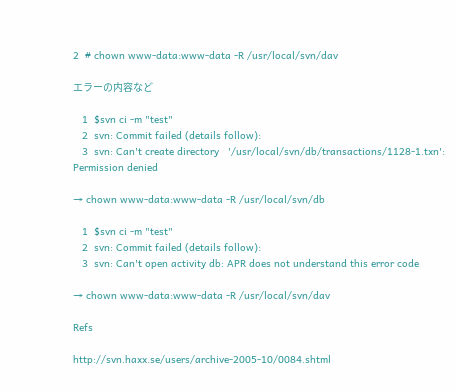2  # chown www-data:www-data -R /usr/local/svn/dav

エラーの内容など

   1  $svn ci -m "test"
   2  svn: Commit failed (details follow):
   3  svn: Can't create directory   '/usr/local/svn/db/transactions/1128-1.txn': Permission denied

→ chown www-data:www-data -R /usr/local/svn/db

   1  $svn ci -m "test"
   2  svn: Commit failed (details follow):
   3  svn: Can't open activity db: APR does not understand this error code

→ chown www-data:www-data -R /usr/local/svn/dav

Refs

http://svn.haxx.se/users/archive-2005-10/0084.shtml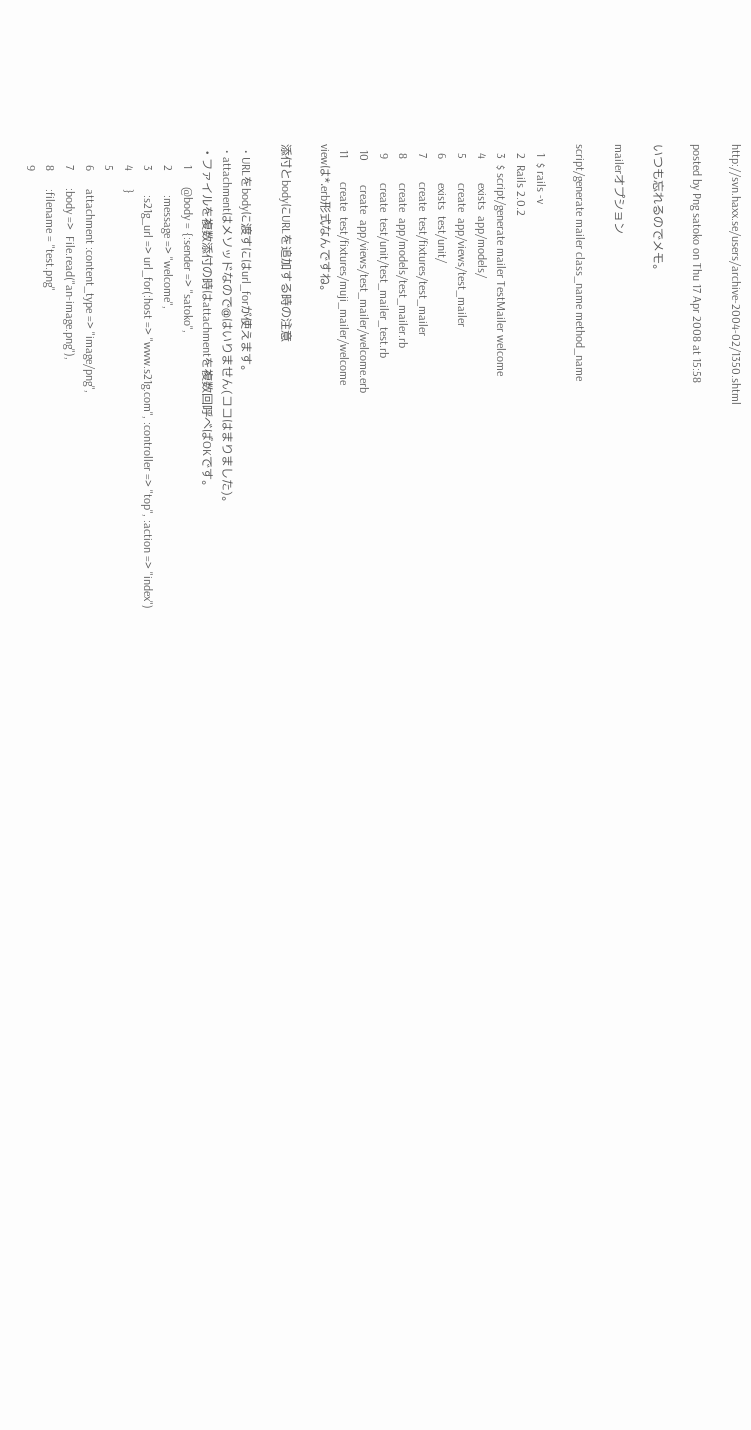http://svn.haxx.se/users/archive-2004-02/1350.shtml

posted by Png satoko on Thu 17 Apr 2008 at 15:58

いつも忘れるのでメモ。

mailerオプション

script/generate mailer class_name method_name

   1  $ rails -v
   2  Rails 2.0.2
   3  $ script/generate mailer TestMailer welcome
   4        exists  app/models/
   5        create  app/views/test_mailer
   6        exists  test/unit/
   7        create  test/fixtures/test_mailer
   8        create  app/models/test_mailer.rb
   9        create  test/unit/test_mailer_test.rb
  10        create  app/views/test_mailer/welcome.erb
  11        create  test/fixtures/muji_mailer/welcome
viewは*.erb形式なんですね。

添付とbodyにURLを追加する時の注意

  • URLをbodyに渡すにはurl_forが使えます。
  • attachmentはメソッドなので@はいりません(ココはまりました)。
  • ファイルを複数添付の時はattachmentを複数回呼べばOKです。
       1      @body = {:sender => "satoko",
       2        :message => "welcome",
       3        :s21g_url => url_for(:host => "www.s21g.com", :controller => "top", :action => "index")
       4      }
       5
       6      attachment :content_type => "image/png",
       7      :body =>  File.read("an-image.png"),
       8      :filename = "test.png"
       9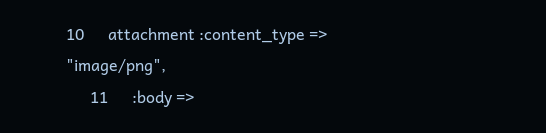10      attachment :content_type => "image/png",
      11      :body =>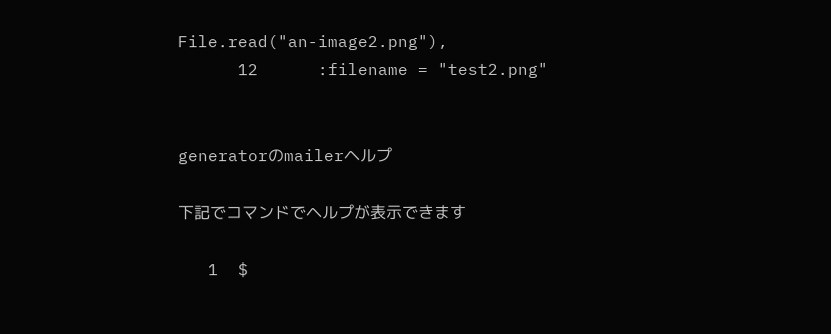File.read("an-image2.png"),
      12      :filename = "test2.png"


generatorのmailerヘルプ

下記でコマンドでヘルプが表示できます

   1  $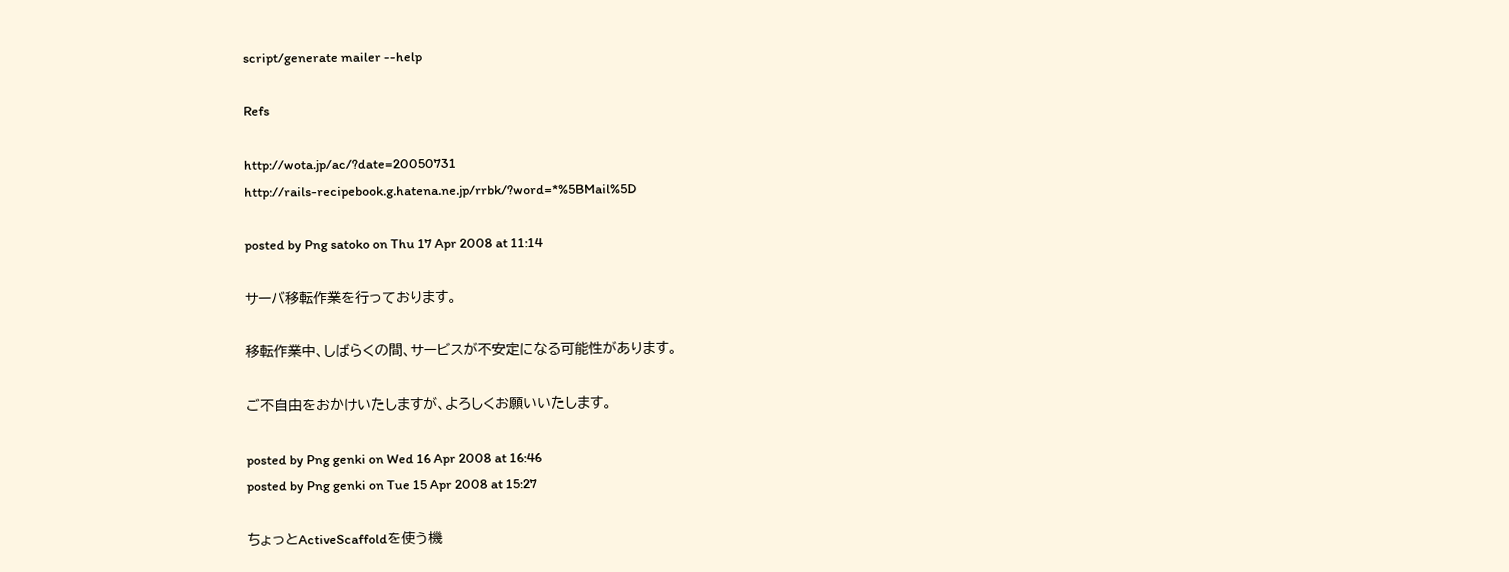script/generate mailer --help

Refs

http://wota.jp/ac/?date=20050731
http://rails-recipebook.g.hatena.ne.jp/rrbk/?word=*%5BMail%5D

posted by Png satoko on Thu 17 Apr 2008 at 11:14

サーバ移転作業を行っております。

移転作業中、しばらくの間、サービスが不安定になる可能性があります。

ご不自由をおかけいたしますが、よろしくお願いいたします。

posted by Png genki on Wed 16 Apr 2008 at 16:46
posted by Png genki on Tue 15 Apr 2008 at 15:27

ちょっとActiveScaffoldを使う機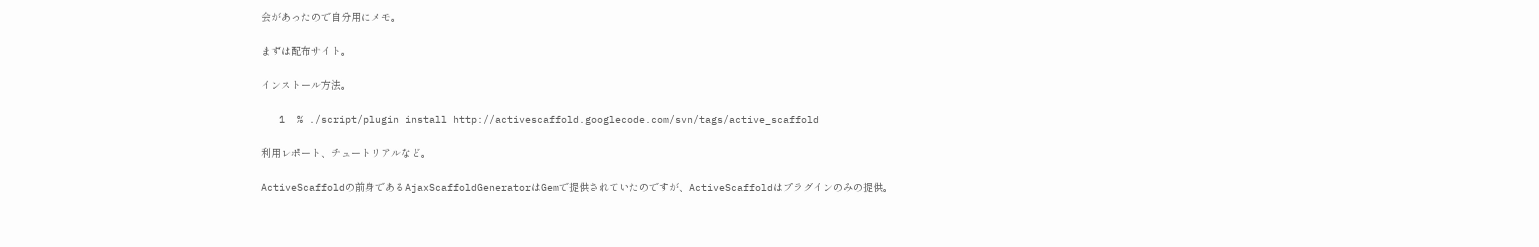会があったので自分用にメモ。

まずは配布サイト。

インストール方法。

   1  % ./script/plugin install http://activescaffold.googlecode.com/svn/tags/active_scaffold

利用レポート、チュートリアルなど。

ActiveScaffoldの前身であるAjaxScaffoldGeneratorはGemで提供されていたのですが、ActiveScaffoldはプラグインのみの提供。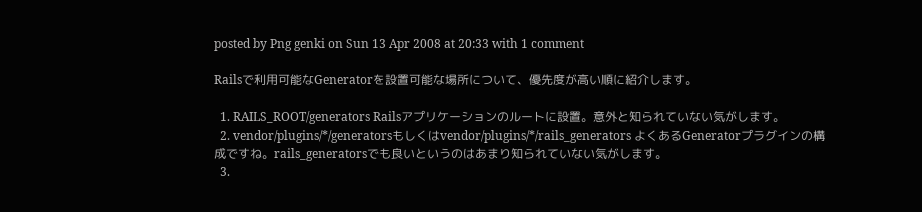posted by Png genki on Sun 13 Apr 2008 at 20:33 with 1 comment

Railsで利用可能なGeneratorを設置可能な場所について、優先度が高い順に紹介します。

  1. RAILS_ROOT/generators Railsアプリケーションのルートに設置。意外と知られていない気がします。
  2. vendor/plugins/*/generatorsもしくはvendor/plugins/*/rails_generators よくあるGeneratorプラグインの構成ですね。rails_generatorsでも良いというのはあまり知られていない気がします。
  3.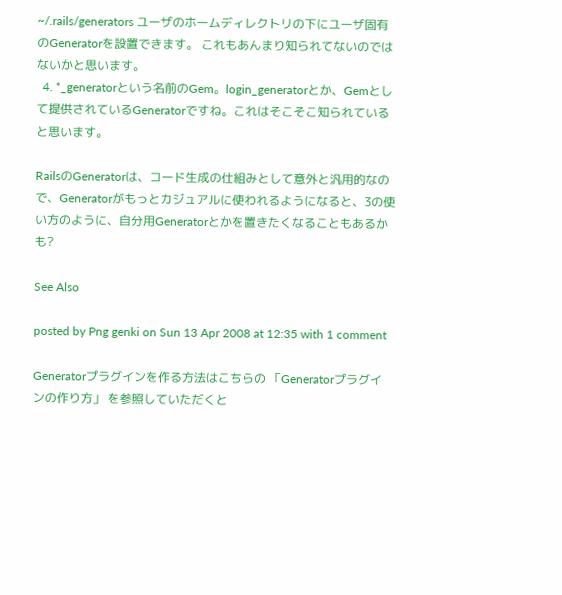~/.rails/generators ユーザのホームディレクトリの下にユーザ固有のGeneratorを設置できます。 これもあんまり知られてないのではないかと思います。
  4. *_generatorという名前のGem。login_generatorとか、Gemとして提供されているGeneratorですね。これはそこそこ知られていると思います。

RailsのGeneratorは、コード生成の仕組みとして意外と汎用的なので、Generatorがもっとカジュアルに使われるようになると、3の使い方のように、自分用Generatorとかを置きたくなることもあるかも?

See Also

posted by Png genki on Sun 13 Apr 2008 at 12:35 with 1 comment

Generatorプラグインを作る方法はこちらの 「Generatorプラグインの作り方」 を参照していただくと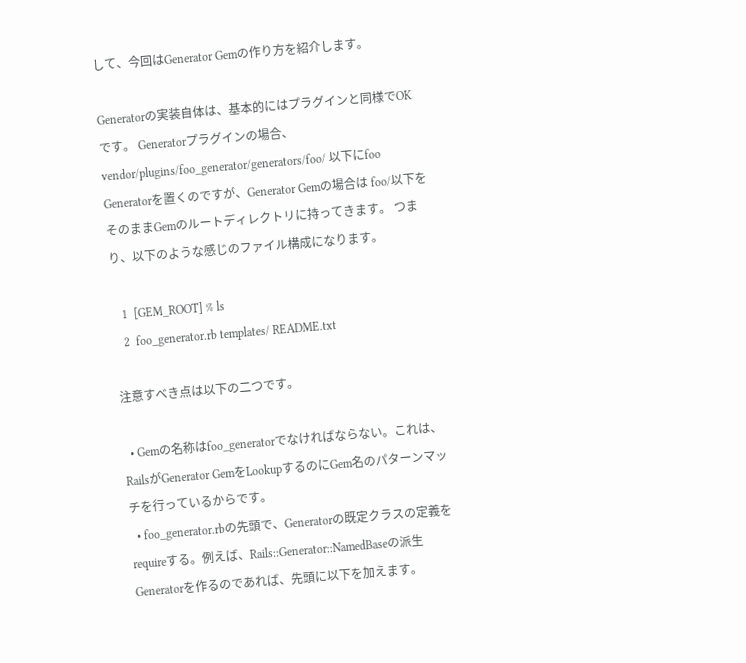して、今回はGenerator Gemの作り方を紹介します。

Generatorの実装自体は、基本的にはプラグインと同様でOKです。 Generatorプラグインの場合、 vendor/plugins/foo_generator/generators/foo/ 以下にfoo Generatorを置くのですが、Generator Gemの場合は foo/以下をそのままGemのルートディレクトリに持ってきます。 つまり、以下のような感じのファイル構成になります。

   1  [GEM_ROOT] % ls
   2  foo_generator.rb templates/ README.txt

注意すべき点は以下の二つです。

  • Gemの名称はfoo_generatorでなければならない。これは、RailsがGenerator GemをLookupするのにGem名のパターンマッチを行っているからです。
  • foo_generator.rbの先頭で、Generatorの既定クラスの定義をrequireする。例えば、Rails::Generator::NamedBaseの派生Generatorを作るのであれば、先頭に以下を加えます。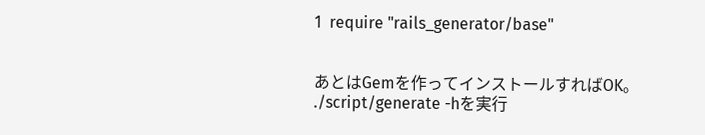1  require "rails_generator/base"


あとはGemを作ってインストールすればOK。 ./script/generate -hを実行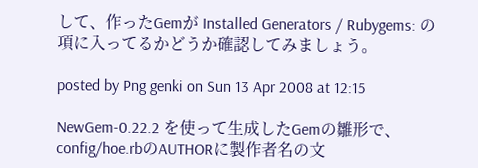して、作ったGemが Installed Generators / Rubygems: の項に入ってるかどうか確認してみましょう。

posted by Png genki on Sun 13 Apr 2008 at 12:15

NewGem-0.22.2 を使って生成したGemの雛形で、config/hoe.rbのAUTHORに製作者名の文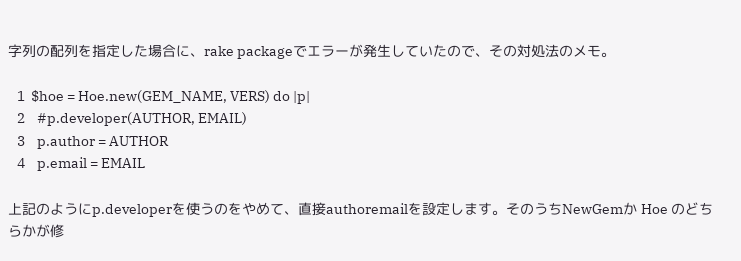字列の配列を指定した場合に、rake packageでエラーが発生していたので、その対処法のメモ。

   1  $hoe = Hoe.new(GEM_NAME, VERS) do |p|
   2    #p.developer(AUTHOR, EMAIL)
   3    p.author = AUTHOR
   4    p.email = EMAIL

上記のようにp.developerを使うのをやめて、直接authoremailを設定します。そのうちNewGemか Hoe のどちらかが修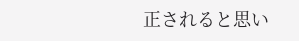正されると思い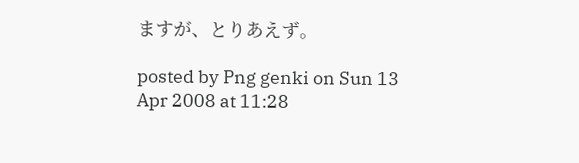ますが、とりあえず。

posted by Png genki on Sun 13 Apr 2008 at 11:28